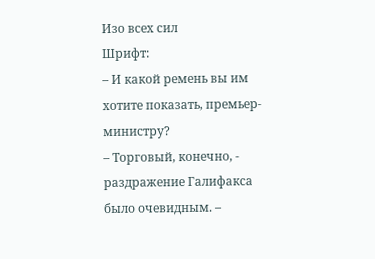Изо всех сил
Шрифт:
– И какой ремень вы им хотите показать, премьер-министру?
– Торговый, конечно, - раздражение Галифакса было очевидным. –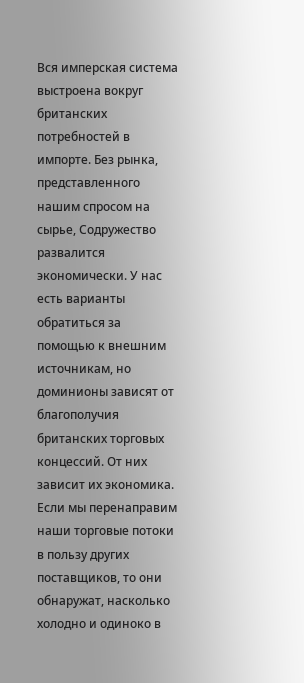Вся имперская система выстроена вокруг британских потребностей в импорте. Без рынка, представленного нашим спросом на сырье, Содружество развалится экономически. У нас есть варианты обратиться за помощью к внешним источникам, но доминионы зависят от благополучия британских торговых концессий. От них зависит их экономика. Если мы перенаправим наши торговые потоки в пользу других поставщиков, то они обнаружат, насколько холодно и одиноко в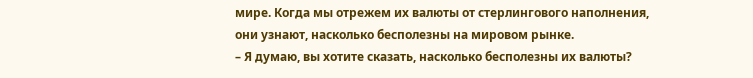мире. Когда мы отрежем их валюты от стерлингового наполнения, они узнают, насколько бесполезны на мировом рынке.
– Я думаю, вы хотите сказать, насколько бесполезны их валюты?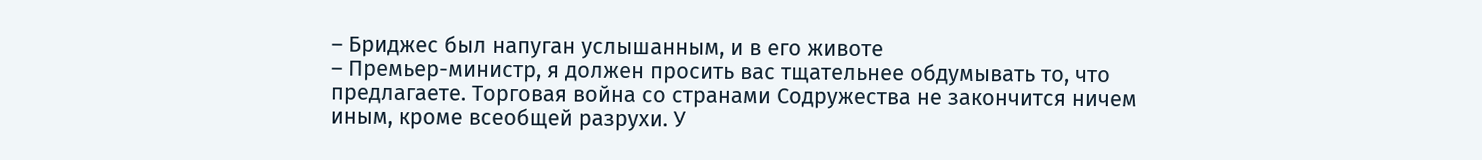– Бриджес был напуган услышанным, и в его животе
– Премьер-министр, я должен просить вас тщательнее обдумывать то, что предлагаете. Торговая война со странами Содружества не закончится ничем иным, кроме всеобщей разрухи. У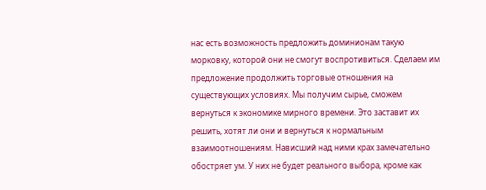нас есть возможность предложить доминионам такую морковку, которой они не смогут воспротивиться. Сделаем им предложение продолжить торговые отношения на существующих условиях. Мы получим сырье, сможем вернуться к экономике мирного времени. Это заставит их решить, хотят ли они и вернуться к нормальным взаимоотношениям. Нависший над ними крах замечательно обостряет ум. У них не будет реального выбора, кроме как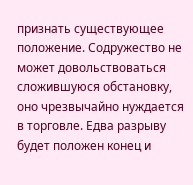признать существующее положение. Содружество не может довольствоваться сложившуюся обстановку, оно чрезвычайно нуждается в торговле. Едва разрыву будет положен конец и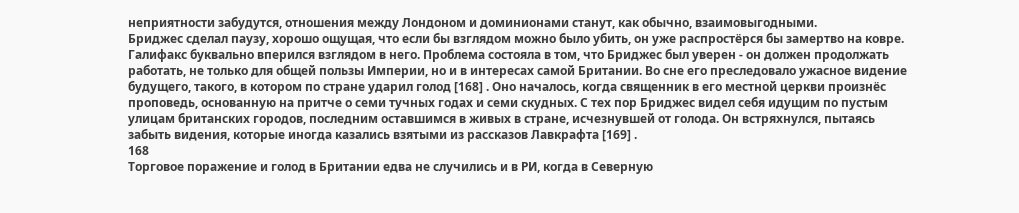неприятности забудутся, отношения между Лондоном и доминионами станут, как обычно, взаимовыгодными.
Бриджес сделал паузу, хорошо ощущая, что если бы взглядом можно было убить, он уже распростёрся бы замертво на ковре. Галифакс буквально вперился взглядом в него. Проблема состояла в том, что Бриджес был уверен - он должен продолжать работать, не только для общей пользы Империи, но и в интересах самой Британии. Во сне его преследовало ужасное видение будущего, такого, в котором по стране ударил голод [168] . Оно началось, когда священник в его местной церкви произнёс проповедь, основанную на притче о семи тучных годах и семи скудных. С тех пор Бриджес видел себя идущим по пустым улицам британских городов, последним оставшимся в живых в стране, исчезнувшей от голода. Он встряхнулся, пытаясь забыть видения, которые иногда казались взятыми из рассказов Лавкрафта [169] .
168
Торговое поражение и голод в Британии едва не случились и в РИ, когда в Северную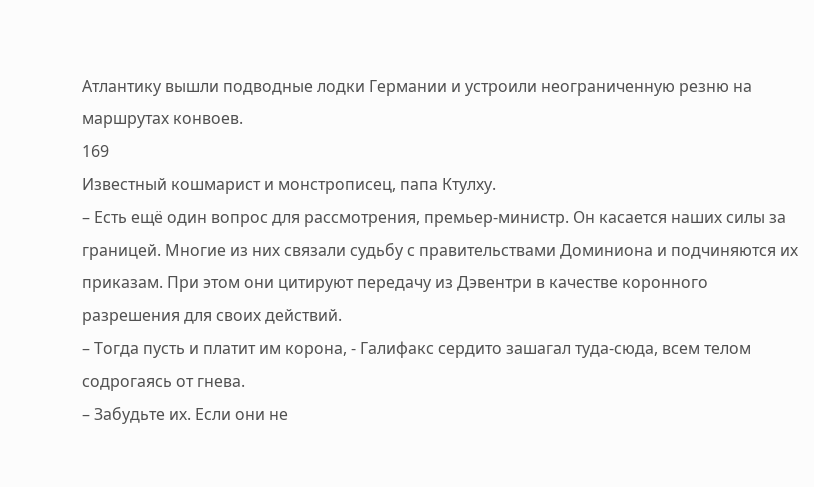Атлантику вышли подводные лодки Германии и устроили неограниченную резню на маршрутах конвоев.
169
Известный кошмарист и монстрописец, папа Ктулху.
– Есть ещё один вопрос для рассмотрения, премьер-министр. Он касается наших силы за границей. Многие из них связали судьбу с правительствами Доминиона и подчиняются их приказам. При этом они цитируют передачу из Дэвентри в качестве коронного разрешения для своих действий.
– Тогда пусть и платит им корона, - Галифакс сердито зашагал туда-сюда, всем телом содрогаясь от гнева.
– Забудьте их. Если они не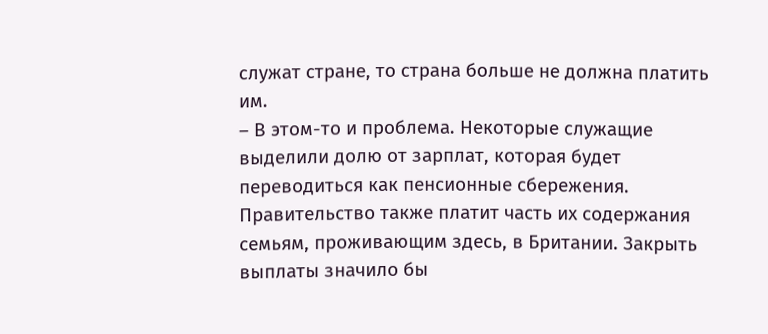служат стране, то страна больше не должна платить им.
– В этом-то и проблема. Некоторые служащие выделили долю от зарплат, которая будет переводиться как пенсионные сбережения. Правительство также платит часть их содержания семьям, проживающим здесь, в Британии. Закрыть выплаты значило бы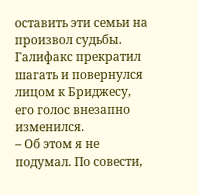оставить эти семьи на произвол судьбы.
Галифакс прекратил шагать и повернулся лицом к Бриджесу, его голос внезапно изменился.
– Об этом я не подумал. По совести,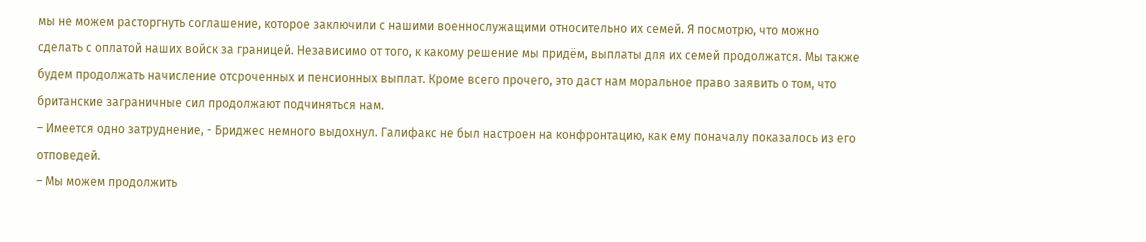мы не можем расторгнуть соглашение, которое заключили с нашими военнослужащими относительно их семей. Я посмотрю, что можно сделать с оплатой наших войск за границей. Независимо от того, к какому решение мы придём, выплаты для их семей продолжатся. Мы также будем продолжать начисление отсроченных и пенсионных выплат. Кроме всего прочего, это даст нам моральное право заявить о том, что британские заграничные сил продолжают подчиняться нам.
– Имеется одно затруднение, - Бриджес немного выдохнул. Галифакс не был настроен на конфронтацию, как ему поначалу показалось из его отповедей.
– Мы можем продолжить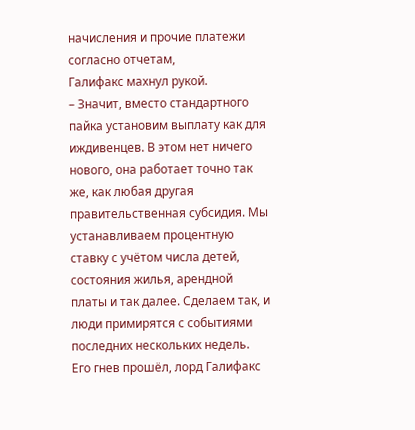начисления и прочие платежи согласно отчетам,
Галифакс махнул рукой.
– Значит, вместо стандартного пайка установим выплату как для иждивенцев. В этом нет ничего нового, она работает точно так же, как любая другая правительственная субсидия. Мы устанавливаем процентную ставку с учётом числа детей, состояния жилья, арендной платы и так далее. Сделаем так, и люди примирятся с событиями последних нескольких недель.
Его гнев прошёл, лорд Галифакс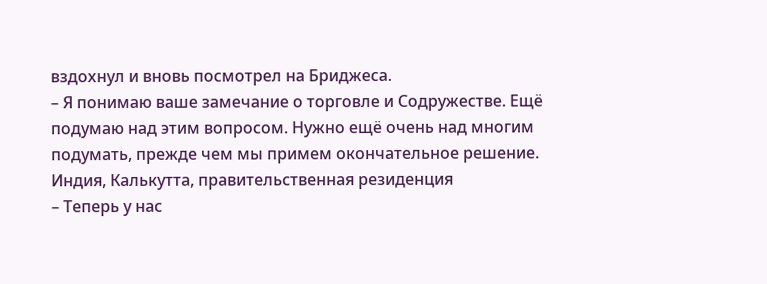вздохнул и вновь посмотрел на Бриджеса.
– Я понимаю ваше замечание о торговле и Содружестве. Ещё подумаю над этим вопросом. Нужно ещё очень над многим подумать, прежде чем мы примем окончательное решение.
Индия, Калькутта, правительственная резиденция
– Теперь у нас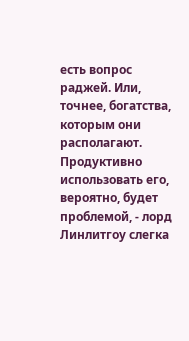есть вопрос раджей. Или, точнее, богатства, которым они располагают. Продуктивно использовать его, вероятно, будет проблемой, - лорд Линлитгоу слегка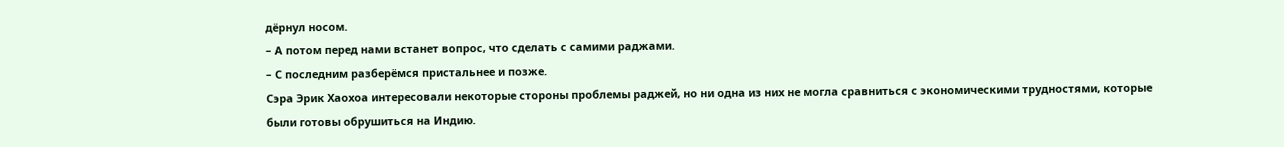дёрнул носом.
– А потом перед нами встанет вопрос, что сделать с самими раджами.
– С последним разберёмся пристальнее и позже.
Сэра Эрик Хаохоа интересовали некоторые стороны проблемы раджей, но ни одна из них не могла сравниться с экономическими трудностями, которые были готовы обрушиться на Индию.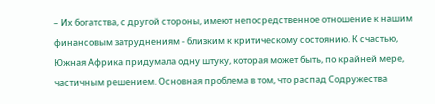– Их богатства, с другой стороны, имеют непосредственное отношение к нашим финансовым затруднениям - близким к критическому состоянию. К счастью, Южная Африка придумала одну штуку, которая может быть, по крайней мере, частичным решением. Основная проблема в том, что распад Содружества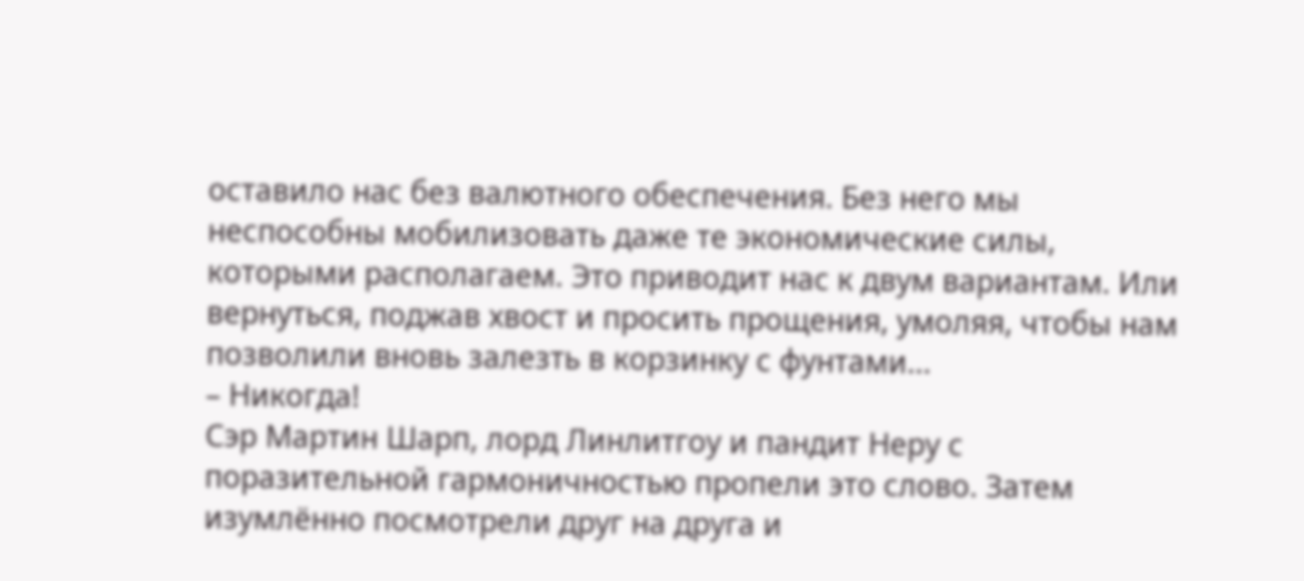оставило нас без валютного обеспечения. Без него мы неспособны мобилизовать даже те экономические силы, которыми располагаем. Это приводит нас к двум вариантам. Или вернуться, поджав хвост и просить прощения, умоляя, чтобы нам позволили вновь залезть в корзинку с фунтами...
– Никогда!
Сэр Мартин Шарп, лорд Линлитгоу и пандит Неру с поразительной гармоничностью пропели это слово. Затем изумлённо посмотрели друг на друга и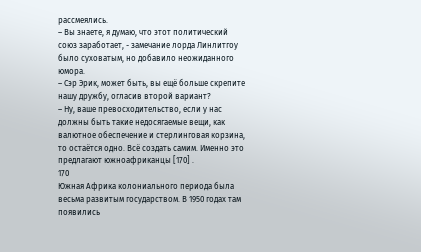рассмеялись.
– Вы знаете, я думаю, что этот политический союз заработает, - замечание лорда Линлитгоу было суховатым, но добавило неожиданного юмора.
– Сэр Эрик, может быть, вы ещё больше скрепите нашу дружбу, огласив второй вариант?
– Ну, ваше превосходительство, если у нас должны быть такие недосягаемые вещи, как валютное обеспечение и стерлинговая корзина, то остаётся одно. Всё создать самим. Именно это предлагают южноафриканцы [170] .
170
Южная Африка колониального периода была весьма развитым государством. В 1950 годах там появились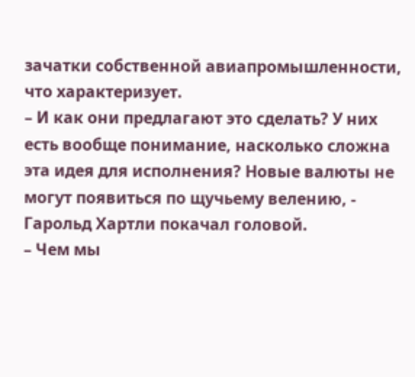зачатки собственной авиапромышленности, что характеризует.
– И как они предлагают это сделать? У них есть вообще понимание, насколько сложна эта идея для исполнения? Новые валюты не могут появиться по щучьему велению, - Гарольд Хартли покачал головой.
– Чем мы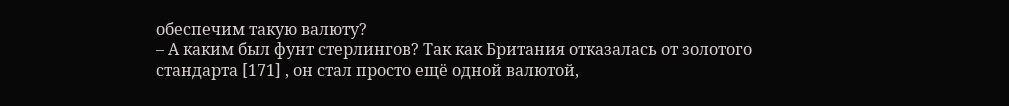обеспечим такую валюту?
– А каким был фунт стерлингов? Так как Британия отказалась от золотого стандарта [171] , он стал просто ещё одной валютой,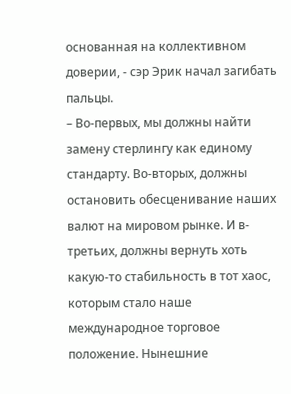основанная на коллективном доверии, - сэр Эрик начал загибать пальцы.
– Во-первых, мы должны найти замену стерлингу как единому стандарту. Во-вторых, должны остановить обесценивание наших валют на мировом рынке. И в-третьих, должны вернуть хоть какую-то стабильность в тот хаос, которым стало наше международное торговое положение. Нынешние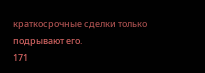краткосрочные сделки только подрывают его.
171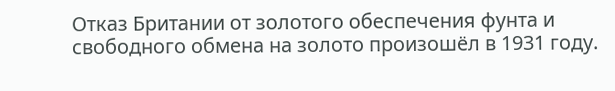Отказ Британии от золотого обеспечения фунта и свободного обмена на золото произошёл в 1931 году.